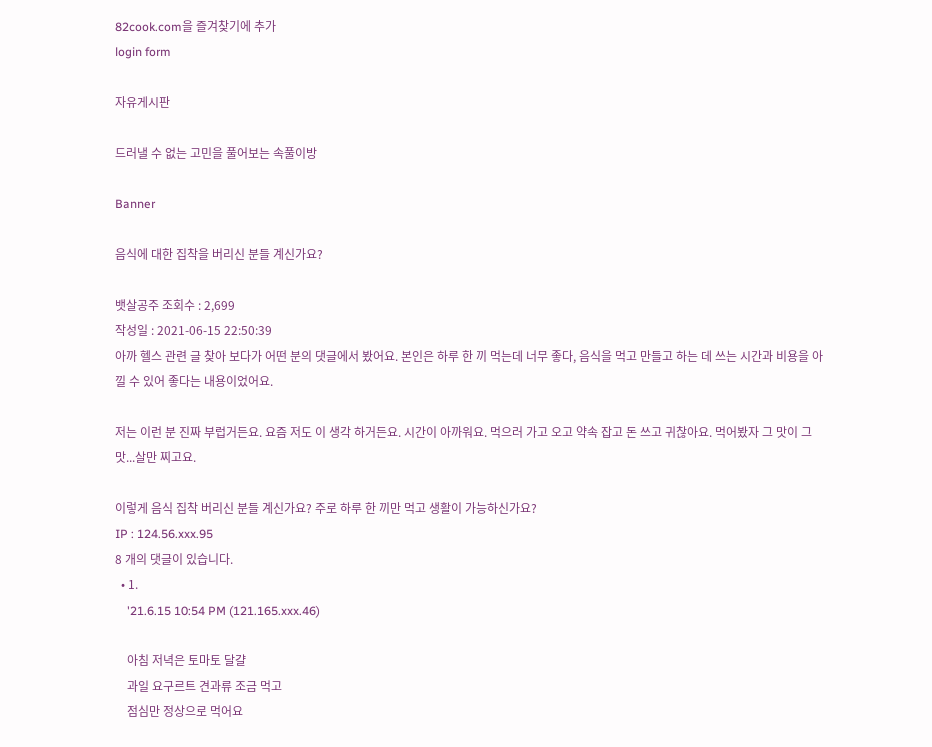82cook.com을 즐겨찾기에 추가
login form

자유게시판

드러낼 수 없는 고민을 풀어보는 속풀이방

Banner

음식에 대한 집착을 버리신 분들 계신가요?

뱃살공주 조회수 : 2,699
작성일 : 2021-06-15 22:50:39
아까 헬스 관련 글 찾아 보다가 어떤 분의 댓글에서 봤어요. 본인은 하루 한 끼 먹는데 너무 좋다, 음식을 먹고 만들고 하는 데 쓰는 시간과 비용을 아낄 수 있어 좋다는 내용이었어요.

저는 이런 분 진짜 부럽거든요. 요즘 저도 이 생각 하거든요. 시간이 아까워요. 먹으러 가고 오고 약속 잡고 돈 쓰고 귀찮아요. 먹어봤자 그 맛이 그 맛...살만 찌고요.

이렇게 음식 집착 버리신 분들 계신가요? 주로 하루 한 끼만 먹고 생활이 가능하신가요?
IP : 124.56.xxx.95
8 개의 댓글이 있습니다.
  • 1.
    '21.6.15 10:54 PM (121.165.xxx.46)

    아침 저녁은 토마토 달걀
    과일 요구르트 견과류 조금 먹고
    점심만 정상으로 먹어요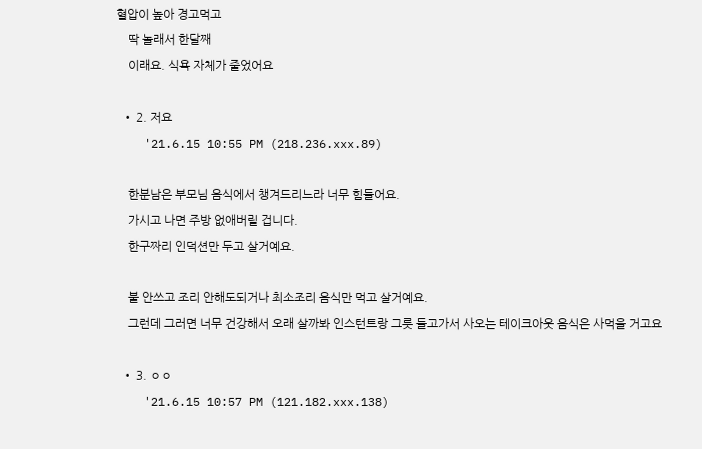혈압이 높아 경고먹고
    딱 놀래서 한달째
    이래요. 식욕 자체가 줄었어요

  • 2. 저요
    '21.6.15 10:55 PM (218.236.xxx.89)

    한분남은 부모님 음식에서 챙겨드리느라 너무 힘들어요.
    가시고 나면 주방 없애버릴 겁니다.
    한구짜리 인덕션만 두고 살거예요.

    불 안쓰고 조리 안해도되거나 최소조리 음식만 먹고 살거예요.
    그런데 그러면 너무 건강해서 오래 살까봐 인스턴트랑 그릇 들고가서 사오는 테이크아웃 음식은 사먹을 거고요

  • 3. ㅇㅇ
    '21.6.15 10:57 PM (121.182.xxx.138)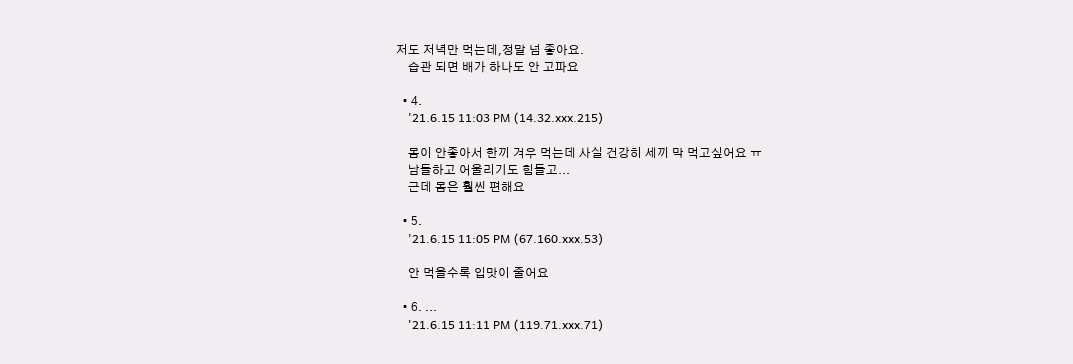저도 저녁만 먹는데,정말 넘 좋아요.
    습관 되면 배가 하나도 안 고파요

  • 4.
    '21.6.15 11:03 PM (14.32.xxx.215)

    몸이 안좋아서 한끼 겨우 먹는데 사실 건강히 세끼 막 먹고싶어요 ㅠ
    남들하고 어울리기도 힘들고...
    근데 몸은 훨씬 편해요

  • 5.
    '21.6.15 11:05 PM (67.160.xxx.53)

    안 먹을수록 입맛이 줄어요

  • 6. ...
    '21.6.15 11:11 PM (119.71.xxx.71)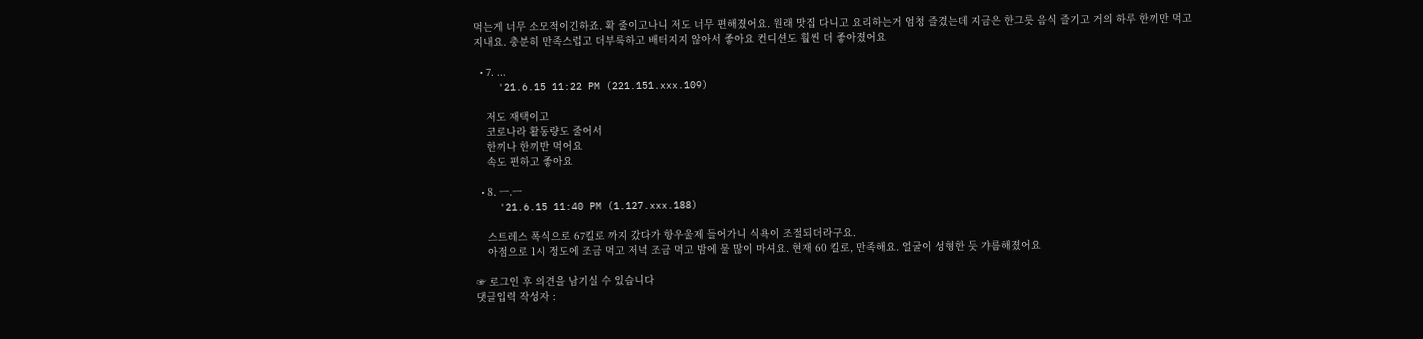먹는게 너무 소모적이긴하죠. 확 줄이고나니 저도 너무 편해졌어요. 원래 맛집 다니고 요리하는거 엄청 즐겼는데 지금은 한그릇 음식 즐기고 거의 하루 한끼만 먹고 지내요. 충분히 만족스럽고 더부룩하고 배터지지 않아서 좋아요 컨디션도 훨씬 더 좋아졌어요

  • 7. ...
    '21.6.15 11:22 PM (221.151.xxx.109)

    저도 재택이고
    코로나라 활동량도 줄어서
    한끼나 한끼반 먹어요
    속도 편하고 좋아요

  • 8. ㅡ.ㅡ
    '21.6.15 11:40 PM (1.127.xxx.188)

    스트레스 폭식으로 67킬로 까지 갔다가 항우울제 들어가니 식욕이 조절되더라구요.
    아점으로 1시 정도에 조금 먹고 저녁 조금 먹고 밤에 물 많이 마셔요. 현재 60 킬로, 만족해요. 얼굴이 성형한 듯 갸름해졌어요

☞ 로그인 후 의견을 남기실 수 있습니다
댓글입력 작성자 :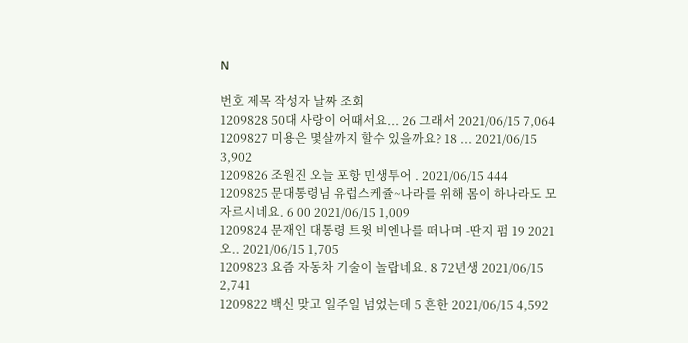N

번호 제목 작성자 날짜 조회
1209828 50대 사랑이 어때서요... 26 그래서 2021/06/15 7,064
1209827 미용은 몇살까지 할수 있을까요? 18 ... 2021/06/15 3,902
1209826 조원진 오늘 포항 민생투어 . 2021/06/15 444
1209825 문대통령님 유럽스케쥴~나라를 위해 몸이 하나라도 모자르시네요. 6 00 2021/06/15 1,009
1209824 문재인 대통령 트윗 비엔나를 떠나며 -딴지 펌 19 2021 오.. 2021/06/15 1,705
1209823 요즘 자동차 기술이 놀랍네요. 8 72년생 2021/06/15 2,741
1209822 백신 맞고 일주일 넘었는데 5 흔한 2021/06/15 4,592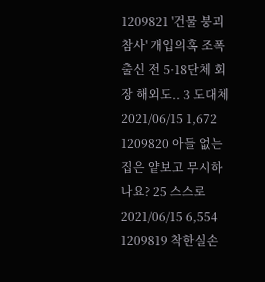1209821 '건물 붕괴참사' 개입의혹 조폭출신 전 5·18단체 회장 해외도.. 3 도대체 2021/06/15 1,672
1209820 아들 없는 집은 얕보고 무시하나요? 25 스스로 2021/06/15 6,554
1209819 착한실손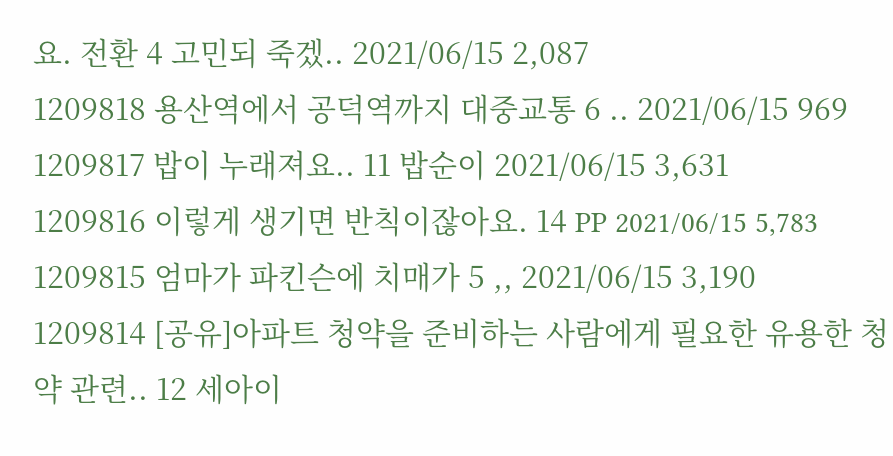요. 전환 4 고민되 죽겠.. 2021/06/15 2,087
1209818 용산역에서 공덕역까지 대중교통 6 .. 2021/06/15 969
1209817 밥이 누래져요.. 11 밥순이 2021/06/15 3,631
1209816 이렇게 생기면 반칙이잖아요. 14 PP 2021/06/15 5,783
1209815 엄마가 파킨슨에 치매가 5 ,, 2021/06/15 3,190
1209814 [공유]아파트 청약을 준비하는 사람에게 필요한 유용한 청약 관련.. 12 세아이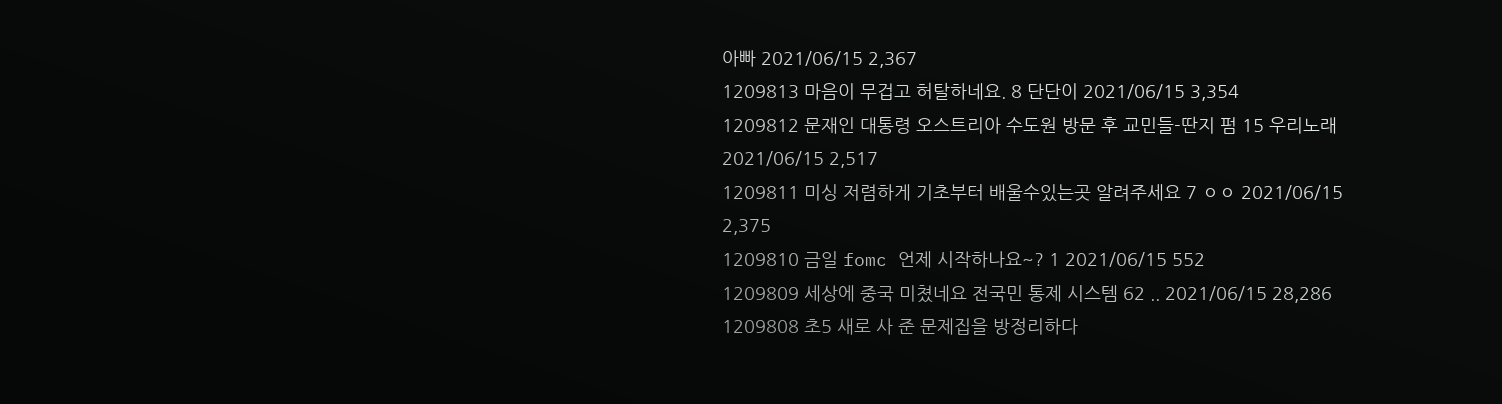아빠 2021/06/15 2,367
1209813 마음이 무겁고 허탈하네요. 8 단단이 2021/06/15 3,354
1209812 문재인 대통령 오스트리아 수도원 방문 후 교민들-딴지 펌 15 우리노래 2021/06/15 2,517
1209811 미싱 저렴하게 기초부터 배울수있는곳 알려주세요 7 ㅇㅇ 2021/06/15 2,375
1209810 금일 fomc 언제 시작하나요~? 1 2021/06/15 552
1209809 세상에 중국 미쳤네요 전국민 통제 시스템 62 .. 2021/06/15 28,286
1209808 초5 새로 사 준 문제집을 방정리하다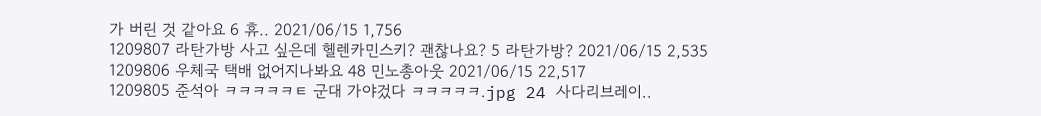가 버린 것 같아요 6 휴.. 2021/06/15 1,756
1209807 라탄가방 사고 싶은데 헬렌카민스키? 괜찮나요? 5 라탄가방? 2021/06/15 2,535
1209806 우체국 택배 없어지나봐요 48 민노총아웃 2021/06/15 22,517
1209805 준석아 ㅋㅋㅋㅋㅋㅌ 군대 가야겄다 ㅋㅋㅋㅋㅋ.jpg 24 사다리브레이..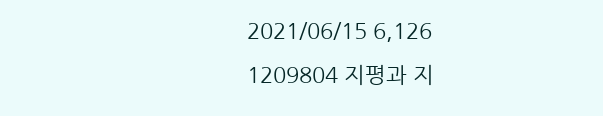2021/06/15 6,126
1209804 지평과 지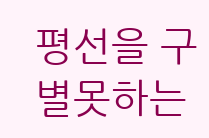평선을 구별못하는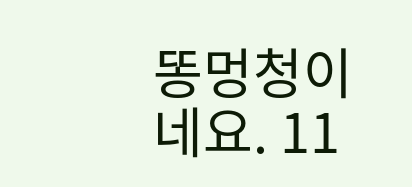똥멍청이네요. 11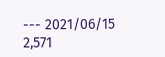--- 2021/06/15 2,571